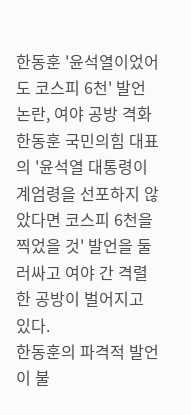한동훈 '윤석열이었어도 코스피 6천' 발언 논란, 여야 공방 격화
한동훈 국민의힘 대표의 '윤석열 대통령이 계엄령을 선포하지 않았다면 코스피 6천을 찍었을 것' 발언을 둘러싸고 여야 간 격렬한 공방이 벌어지고 있다.
한동훈의 파격적 발언이 불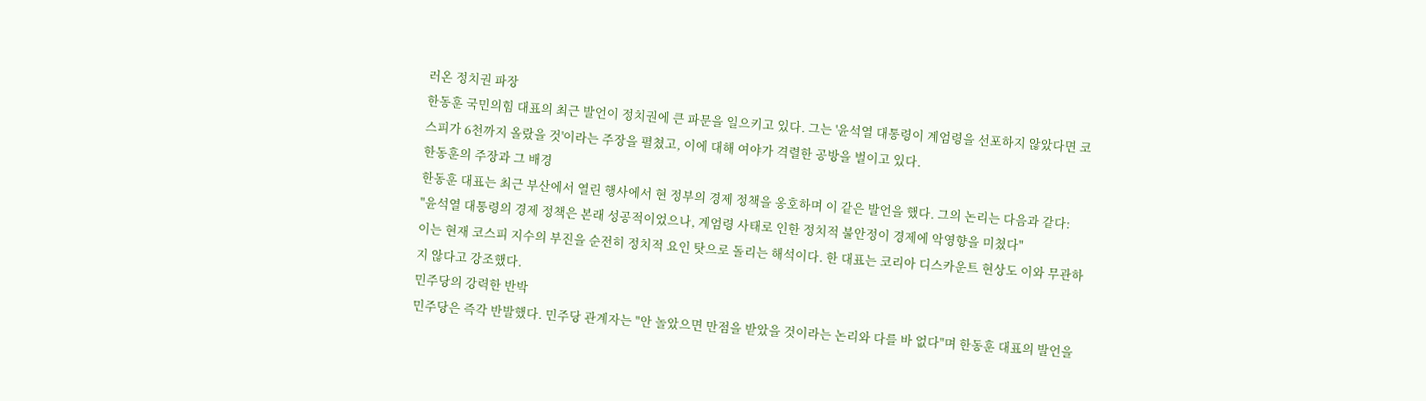러온 정치권 파장
한동훈 국민의힘 대표의 최근 발언이 정치권에 큰 파문을 일으키고 있다. 그는 '윤석열 대통령이 계엄령을 선포하지 않았다면 코스피가 6천까지 올랐을 것'이라는 주장을 펼쳤고, 이에 대해 여야가 격렬한 공방을 벌이고 있다.
한동훈의 주장과 그 배경
한동훈 대표는 최근 부산에서 열린 행사에서 현 정부의 경제 정책을 옹호하며 이 같은 발언을 했다. 그의 논리는 다음과 같다:
"윤석열 대통령의 경제 정책은 본래 성공적이었으나, 계엄령 사태로 인한 정치적 불안정이 경제에 악영향을 미쳤다"
이는 현재 코스피 지수의 부진을 순전히 정치적 요인 탓으로 돌리는 해석이다. 한 대표는 코리아 디스카운트 현상도 이와 무관하지 않다고 강조했다.
민주당의 강력한 반박
민주당은 즉각 반발했다. 민주당 관계자는 "안 놀았으면 만점을 받았을 것이라는 논리와 다를 바 없다"며 한동훈 대표의 발언을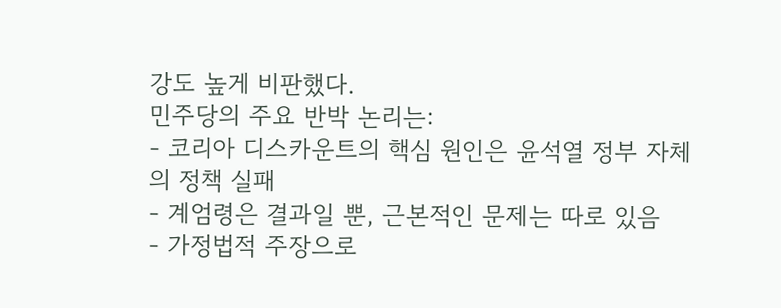강도 높게 비판했다.
민주당의 주요 반박 논리는:
- 코리아 디스카운트의 핵심 원인은 윤석열 정부 자체의 정책 실패
- 계엄령은 결과일 뿐, 근본적인 문제는 따로 있음
- 가정법적 주장으로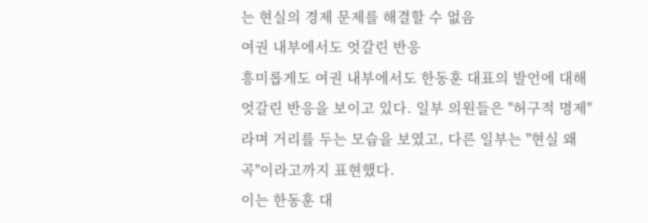는 현실의 경제 문제를 해결할 수 없음
여권 내부에서도 엇갈린 반응
흥미롭게도 여권 내부에서도 한동훈 대표의 발언에 대해 엇갈린 반응을 보이고 있다. 일부 의원들은 "허구적 명제"라며 거리를 두는 모습을 보였고, 다른 일부는 "현실 왜곡"이라고까지 표현했다.
이는 한동훈 대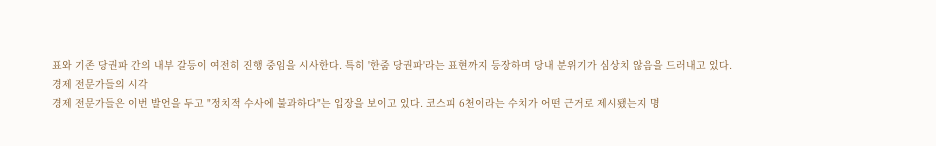표와 기존 당권파 간의 내부 갈등이 여전히 진행 중임을 시사한다. 특히 '한줌 당권파'라는 표현까지 등장하며 당내 분위기가 심상치 않음을 드러내고 있다.
경제 전문가들의 시각
경제 전문가들은 이번 발언을 두고 "정치적 수사에 불과하다"는 입장을 보이고 있다. 코스피 6천이라는 수치가 어떤 근거로 제시됐는지 명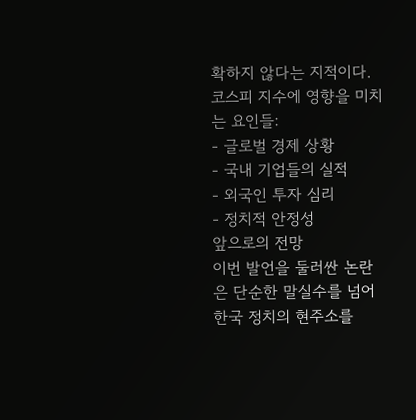확하지 않다는 지적이다.
코스피 지수에 영향을 미치는 요인들:
- 글로벌 경제 상황
- 국내 기업들의 실적
- 외국인 투자 심리
- 정치적 안정성
앞으로의 전망
이번 발언을 둘러싼 논란은 단순한 말실수를 넘어 한국 정치의 현주소를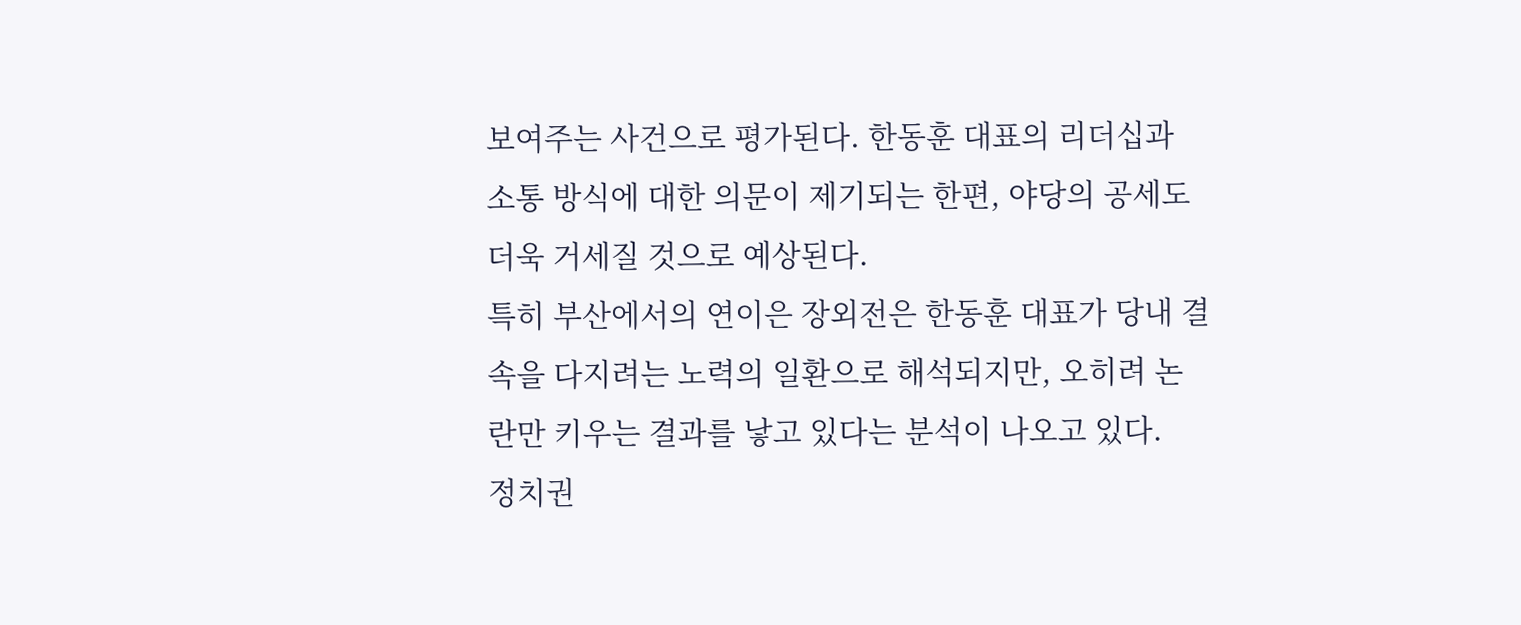보여주는 사건으로 평가된다. 한동훈 대표의 리더십과 소통 방식에 대한 의문이 제기되는 한편, 야당의 공세도 더욱 거세질 것으로 예상된다.
특히 부산에서의 연이은 장외전은 한동훈 대표가 당내 결속을 다지려는 노력의 일환으로 해석되지만, 오히려 논란만 키우는 결과를 낳고 있다는 분석이 나오고 있다.
정치권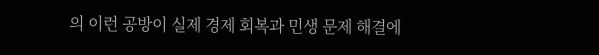의 이런 공방이 실제 경제 회복과 민생 문제 해결에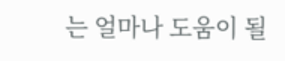는 얼마나 도움이 될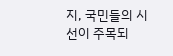지, 국민들의 시선이 주목되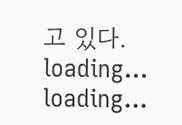고 있다.
loading...
loading...